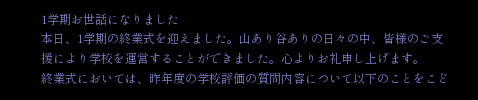1学期お世話になりました
本日、1学期の終業式を迎えました。山あり谷ありの日々の中、皆様のご支援により学校を運営することができました。心よりお礼申し上げます。
終業式においては、昨年度の学校評価の質問内容について以下のことをこど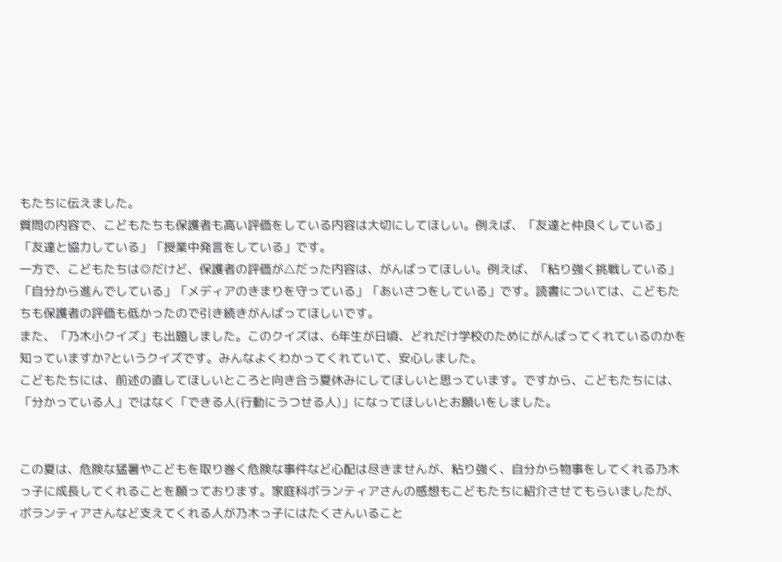もたちに伝えました。
質問の内容で、こどもたちも保護者も高い評価をしている内容は大切にしてほしい。例えば、「友達と仲良くしている」「友達と協力している」「授業中発言をしている」です。
一方で、こどもたちは◎だけど、保護者の評価が△だった内容は、がんばってほしい。例えば、「粘り強く挑戦している」「自分から進んでしている」「メディアのきまりを守っている」「あいさつをしている」です。読書については、こどもたちも保護者の評価も低かったので引き続きがんばってほしいです。
また、「乃木小クイズ」も出題しました。このクイズは、6年生が日頃、どれだけ学校のためにがんばってくれているのかを知っていますか?というクイズです。みんなよくわかってくれていて、安心しました。
こどもたちには、前述の直してほしいところと向き合う夏休みにしてほしいと思っています。ですから、こどもたちには、「分かっている人」ではなく「できる人(行動にうつせる人)」になってほしいとお願いをしました。


この夏は、危険な猛暑やこどもを取り巻く危険な事件など心配は尽きませんが、粘り強く、自分から物事をしてくれる乃木っ子に成長してくれることを願っております。家庭科ボランティアさんの感想もこどもたちに紹介させてもらいましたが、ボランティアさんなど支えてくれる人が乃木っ子にはたくさんいること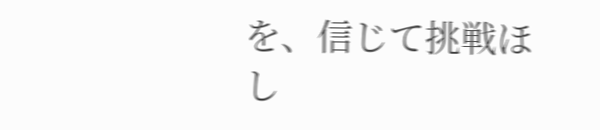を、信じて挑戦ほし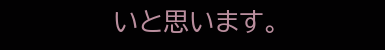いと思います。